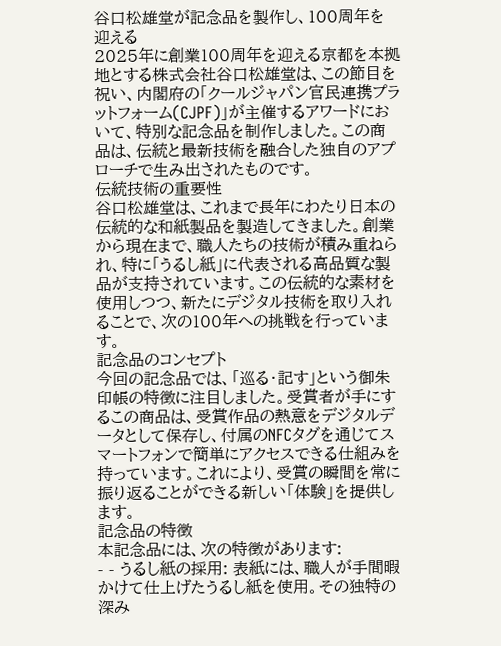谷口松雄堂が記念品を製作し、100周年を迎える
2025年に創業100周年を迎える京都を本拠地とする株式会社谷口松雄堂は、この節目を祝い、内閣府の「クールジャパン官民連携プラットフォーム(CJPF)」が主催するアワードにおいて、特別な記念品を制作しました。この商品は、伝統と最新技術を融合した独自のアプローチで生み出されたものです。
伝統技術の重要性
谷口松雄堂は、これまで長年にわたり日本の伝統的な和紙製品を製造してきました。創業から現在まで、職人たちの技術が積み重ねられ、特に「うるし紙」に代表される高品質な製品が支持されています。この伝統的な素材を使用しつつ、新たにデジタル技術を取り入れることで、次の100年への挑戦を行っています。
記念品のコンセプト
今回の記念品では、「巡る・記す」という御朱印帳の特徴に注目しました。受賞者が手にするこの商品は、受賞作品の熱意をデジタルデータとして保存し、付属のNFCタグを通じてスマートフォンで簡単にアクセスできる仕組みを持っています。これにより、受賞の瞬間を常に振り返ることができる新しい「体験」を提供します。
記念品の特徴
本記念品には、次の特徴があります:
- - うるし紙の採用: 表紙には、職人が手間暇かけて仕上げたうるし紙を使用。その独特の深み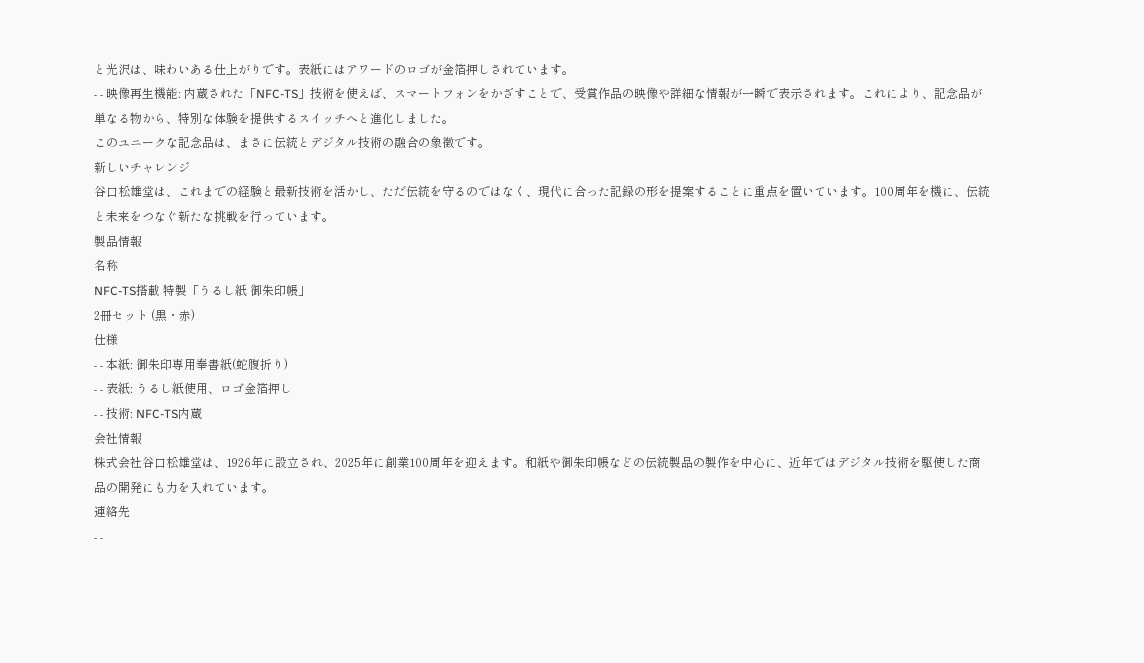と光沢は、味わいある仕上がりです。表紙にはアワードのロゴが金箔押しされています。
- - 映像再生機能: 内蔵された「NFC-TS」技術を使えば、スマートフォンをかざすことで、受賞作品の映像や詳細な情報が一瞬で表示されます。これにより、記念品が単なる物から、特別な体験を提供するスイッチへと進化しました。
このユニークな記念品は、まさに伝統とデジタル技術の融合の象徴です。
新しいチャレンジ
谷口松雄堂は、これまでの経験と最新技術を活かし、ただ伝統を守るのではなく、現代に合った記録の形を提案することに重点を置いています。100周年を機に、伝統と未来をつなぐ新たな挑戦を行っています。
製品情報
名称
NFC-TS搭載 特製「うるし紙 御朱印帳」
2冊セット (黒・赤)
仕様
- - 本紙: 御朱印専用奉書紙(蛇腹折り)
- - 表紙: うるし紙使用、ロゴ金箔押し
- - 技術: NFC-TS内蔵
会社情報
株式会社谷口松雄堂は、1926年に設立され、2025年に創業100周年を迎えます。和紙や御朱印帳などの伝統製品の製作を中心に、近年ではデジタル技術を駆使した商品の開発にも力を入れています。
連絡先
- -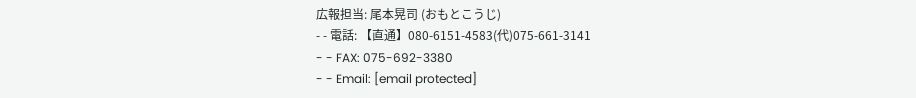広報担当: 尾本晃司 (おもとこうじ)
- - 電話: 【直通】080-6151-4583(代)075-661-3141
- - FAX: 075-692-3380
- - Email: [email protected]